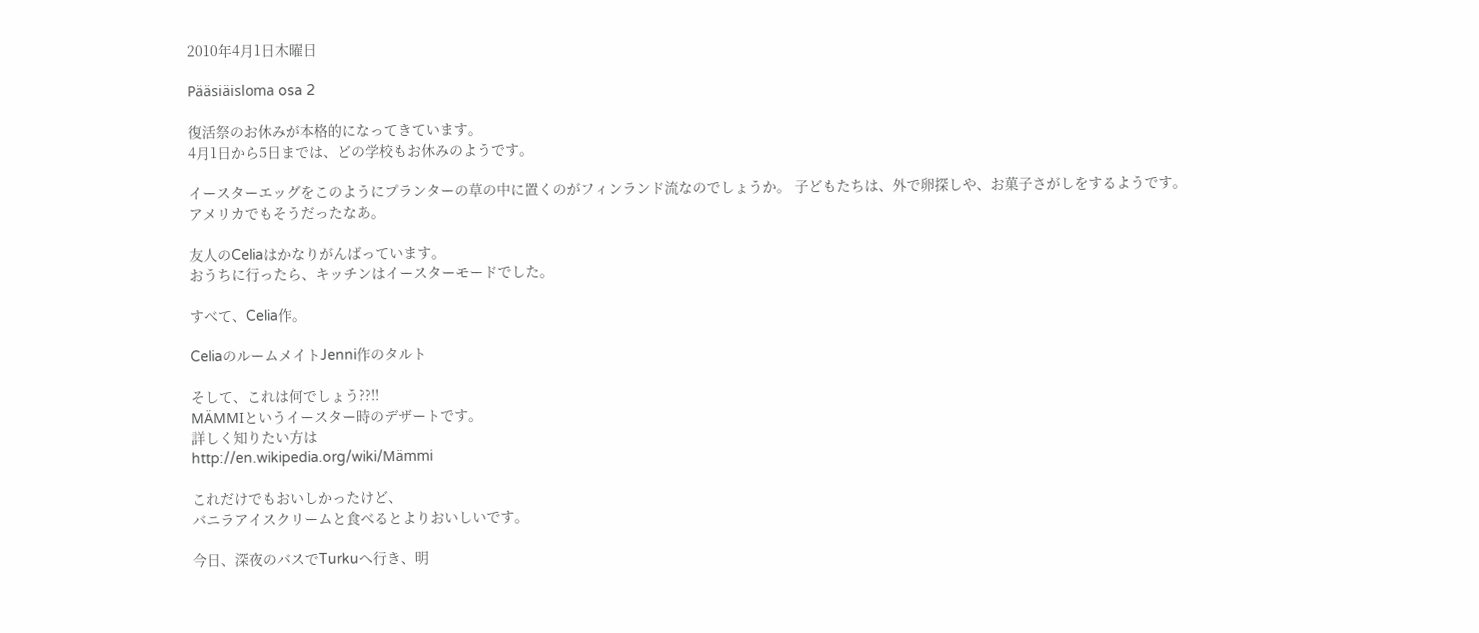2010年4月1日木曜日

Pääsiäisloma osa 2

復活祭のお休みが本格的になってきています。
4月1日から5日までは、どの学校もお休みのようです。

イースターエッグをこのようにプランターの草の中に置くのがフィンランド流なのでしょうか。 子どもたちは、外で卵探しや、お菓子さがしをするようです。
アメリカでもそうだったなあ。

友人のCeliaはかなりがんばっています。
おうちに行ったら、キッチンはイースターモードでした。

すべて、Celia作。

CeliaのルームメイトJenni作のタルト

そして、これは何でしょう??!!
MÄMMIというイースター時のデザートです。
詳しく知りたい方は
http://en.wikipedia.org/wiki/Mämmi

これだけでもおいしかったけど、
バニラアイスクリームと食べるとよりおいしいです。

今日、深夜のバスでTurkuへ行き、明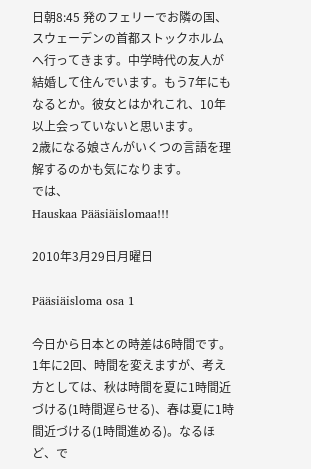日朝8:45 発のフェリーでお隣の国、スウェーデンの首都ストックホルムへ行ってきます。中学時代の友人が結婚して住んでいます。もう7年にもなるとか。彼女とはかれこれ、10年以上会っていないと思います。
2歳になる娘さんがいくつの言語を理解するのかも気になります。
では、
Hauskaa Pääsiäislomaa!!!

2010年3月29日月曜日

Pääsiäisloma osa 1

今日から日本との時差は6時間です。
1年に2回、時間を変えますが、考え方としては、秋は時間を夏に1時間近づける(1時間遅らせる)、春は夏に1時間近づける(1時間進める)。なるほど、で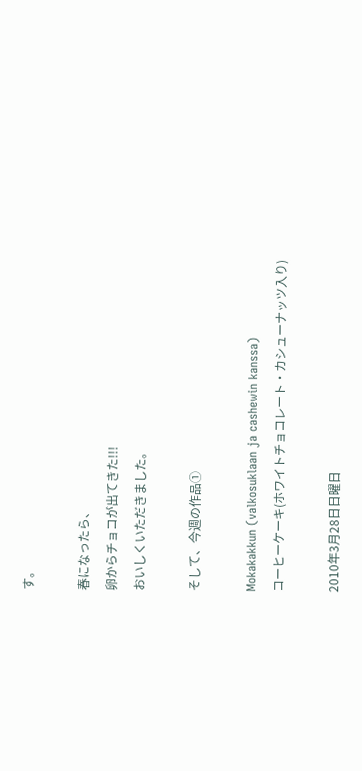す。

春になったら、
卵からチョコが出てきた!!!
おいしくいただきました。

そして、今週の作品①

Mokakakkun (valkosuklaan ja cashewin kanssa)
コーヒーケーキ(ホワイトチョコレート・カシューナッツ入り)

2010年3月28日日曜日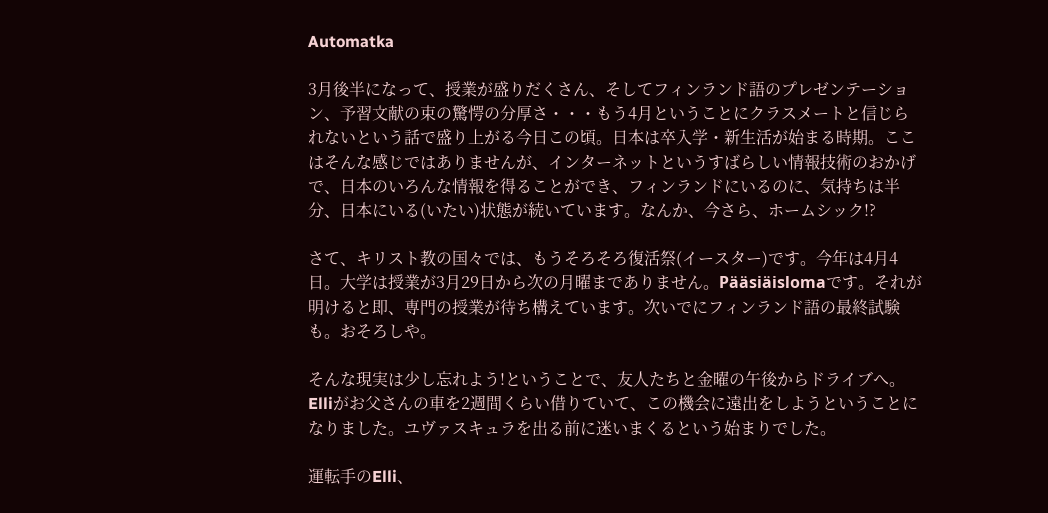Automatka

3月後半になって、授業が盛りだくさん、そしてフィンランド語のプレゼンテーション、予習文献の束の驚愕の分厚さ・・・もう4月ということにクラスメートと信じられないという話で盛り上がる今日この頃。日本は卒入学・新生活が始まる時期。ここはそんな感じではありませんが、インターネットというすばらしい情報技術のおかげで、日本のいろんな情報を得ることができ、フィンランドにいるのに、気持ちは半分、日本にいる(いたい)状態が続いています。なんか、今さら、ホームシック!?

さて、キリスト教の国々では、もうそろそろ復活祭(イースター)です。今年は4月4日。大学は授業が3月29日から次の月曜までありません。Pääsiäislomaです。それが明けると即、専門の授業が待ち構えています。次いでにフィンランド語の最終試験も。おそろしや。

そんな現実は少し忘れよう!ということで、友人たちと金曜の午後からドライブへ。
Elliがお父さんの車を2週間くらい借りていて、この機会に遠出をしようということになりました。ユヴァスキュラを出る前に迷いまくるという始まりでした。

運転手のElli、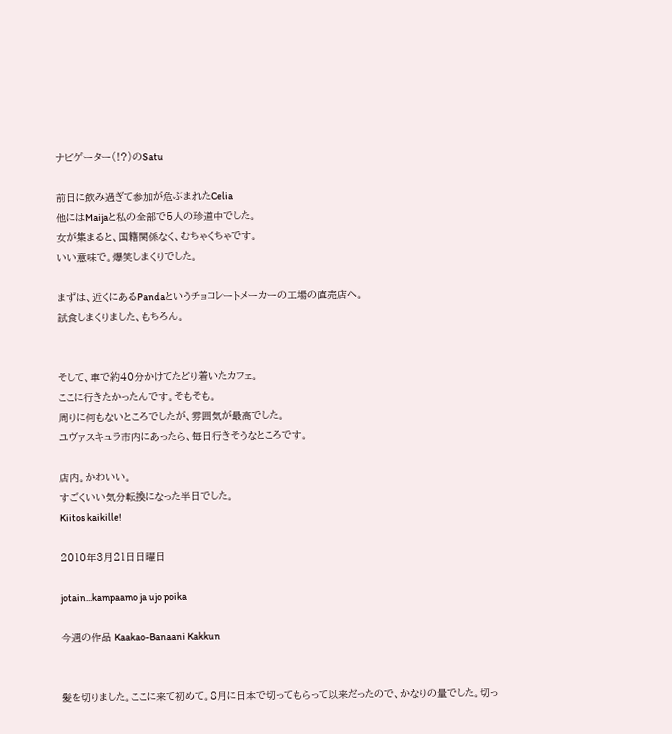ナビゲーター(!?)のSatu

前日に飲み過ぎて参加が危ぶまれたCelia
他にはMaijaと私の全部で5人の珍道中でした。
女が集まると、国籍関係なく、むちゃくちゃです。
いい意味で。爆笑しまくりでした。

まずは、近くにあるPandaというチョコレートメーカーの工場の直売店へ。
試食しまくりました、もちろん。


そして、車で約40分かけてたどり着いたカフェ。
ここに行きたかったんです。そもそも。
周りに何もないところでしたが、雰囲気が最高でした。
ユヴァスキュラ市内にあったら、毎日行きそうなところです。

店内。かわいい。
すごくいい気分転換になった半日でした。
Kiitos kaikille!

2010年3月21日日曜日

jotain...kampaamo ja ujo poika

今週の作品 Kaakao-Banaani Kakkun


髪を切りました。ここに来て初めて。8月に日本で切ってもらって以来だったので、かなりの量でした。切っ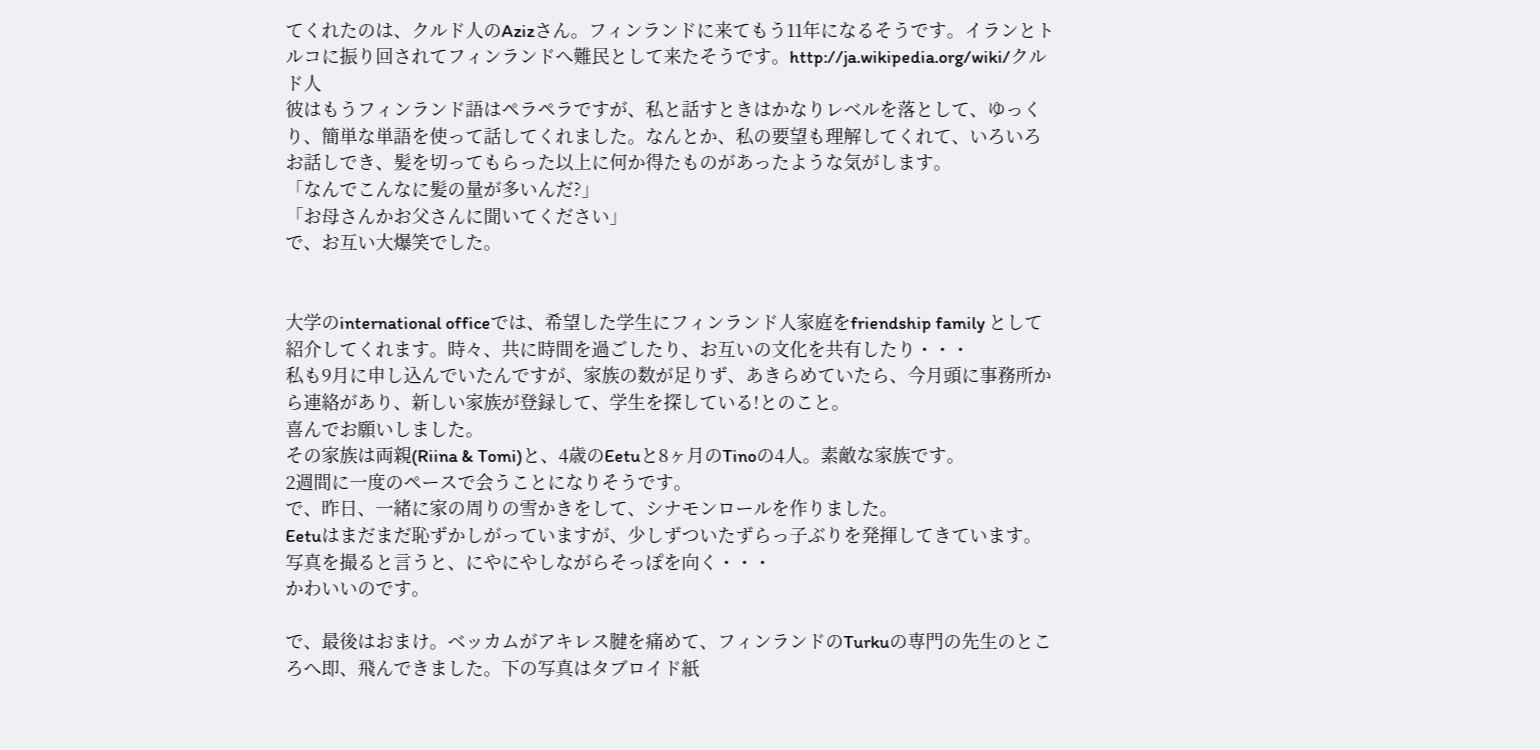てくれたのは、クルド人のAzizさん。フィンランドに来てもう11年になるそうです。イランとトルコに振り回されてフィンランドへ難民として来たそうです。http://ja.wikipedia.org/wiki/クルド人
彼はもうフィンランド語はペラペラですが、私と話すときはかなりレベルを落として、ゆっくり、簡単な単語を使って話してくれました。なんとか、私の要望も理解してくれて、いろいろお話しでき、髪を切ってもらった以上に何か得たものがあったような気がします。
「なんでこんなに髪の量が多いんだ?」
「お母さんかお父さんに聞いてください」
で、お互い大爆笑でした。


大学のinternational officeでは、希望した学生にフィンランド人家庭をfriendship family として紹介してくれます。時々、共に時間を過ごしたり、お互いの文化を共有したり・・・
私も9月に申し込んでいたんですが、家族の数が足りず、あきらめていたら、今月頭に事務所から連絡があり、新しい家族が登録して、学生を探している!とのこと。
喜んでお願いしました。
その家族は両親(Riina & Tomi)と、4歳のEetuと8ヶ月のTinoの4人。素敵な家族です。
2週間に一度のペースで会うことになりそうです。
で、昨日、一緒に家の周りの雪かきをして、シナモンロールを作りました。
Eetuはまだまだ恥ずかしがっていますが、少しずついたずらっ子ぶりを発揮してきています。
写真を撮ると言うと、にやにやしながらそっぽを向く・・・
かわいいのです。

で、最後はおまけ。ベッカムがアキレス腱を痛めて、フィンランドのTurkuの専門の先生のところへ即、飛んできました。下の写真はタブロイド紙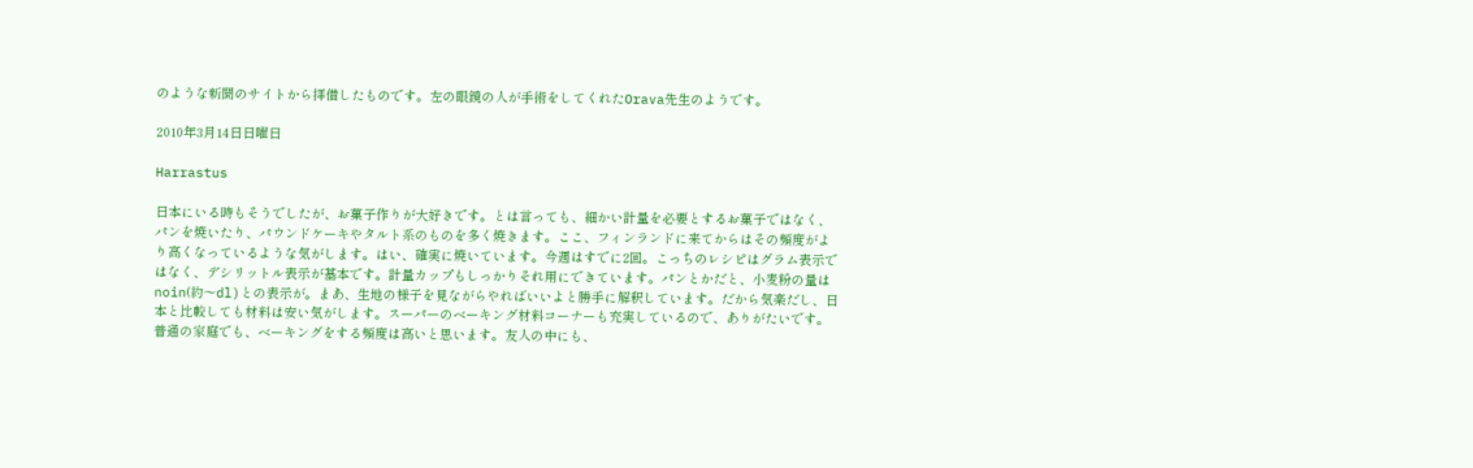のような新聞のサイトから拝借したものです。左の眼鏡の人が手術をしてくれたOrava先生のようです。

2010年3月14日日曜日

Harrastus

日本にいる時もそうでしたが、お菓子作りが大好きです。とは言っても、細かい計量を必要とするお菓子ではなく、パンを焼いたり、パウンドケーキやタルト系のものを多く焼きます。ここ、フィンランドに来てからはその頻度がより高くなっているような気がします。はい、確実に焼いています。今週はすでに2回。こっちのレシピはグラム表示ではなく、デシリットル表示が基本です。計量カップもしっかりそれ用にできています。パンとかだと、小麦粉の量はnoin(約〜dl)との表示が。まあ、生地の様子を見ながらやればいいよと勝手に解釈しています。だから気楽だし、日本と比較しても材料は安い気がします。スーパーのベーキング材料コーナーも充実しているので、ありがたいです。普通の家庭でも、ベーキングをする頻度は高いと思います。友人の中にも、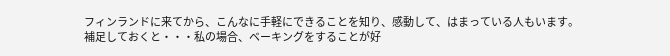フィンランドに来てから、こんなに手軽にできることを知り、感動して、はまっている人もいます。
補足しておくと・・・私の場合、ベーキングをすることが好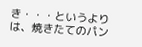き・・・というよりは、焼きたてのパン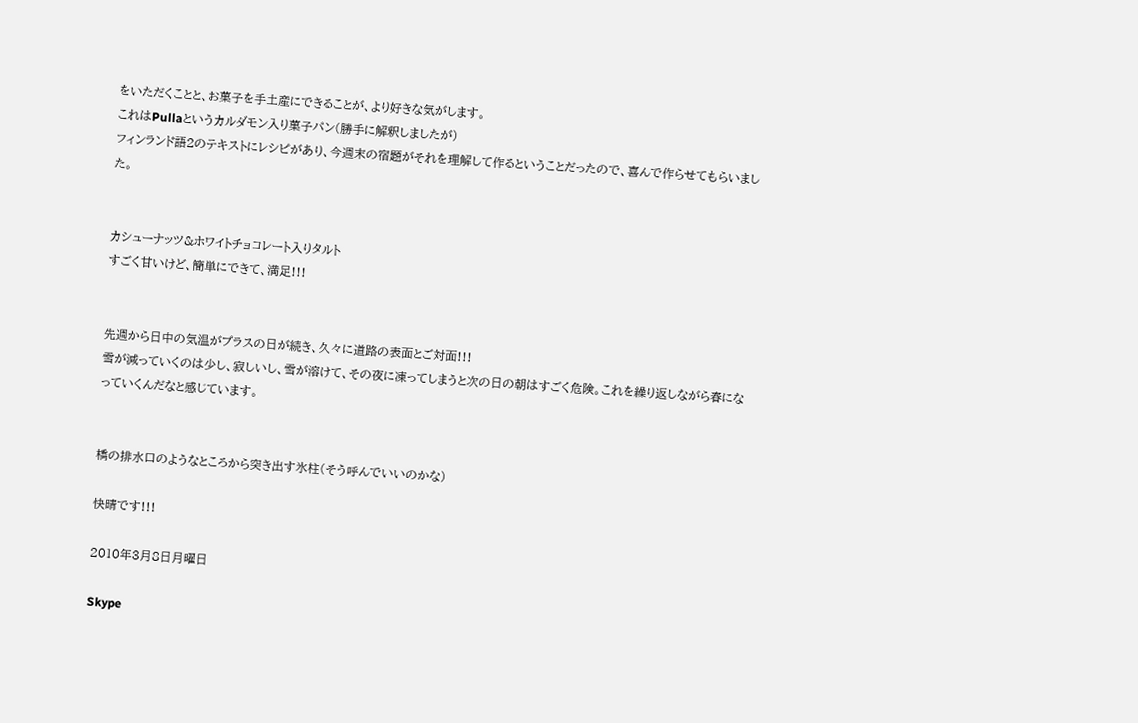をいただくことと、お菓子を手土産にできることが、より好きな気がします。
これはPullaというカルダモン入り菓子パン(勝手に解釈しましたが)
フィンランド語2のテキストにレシピがあり、今週末の宿題がそれを理解して作るということだったので、喜んで作らせてもらいました。


カシューナッツ&ホワイトチョコレート入りタルト
すごく甘いけど、簡単にできて、満足!!!


先週から日中の気温がプラスの日が続き、久々に道路の表面とご対面!!!
雪が減っていくのは少し、寂しいし、雪が溶けて、その夜に凍ってしまうと次の日の朝はすごく危険。これを繰り返しながら春になっていくんだなと感じています。


橋の排水口のようなところから突き出す氷柱(そう呼んでいいのかな)

快晴です!!!

2010年3月8日月曜日

Skype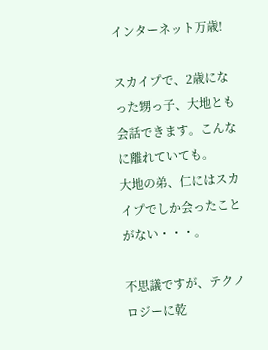インターネット万歳!

スカイプで、2歳になった甥っ子、大地とも会話できます。こんなに離れていても。
大地の弟、仁にはスカイプでしか会ったことがない・・・。

不思議ですが、テクノロジーに乾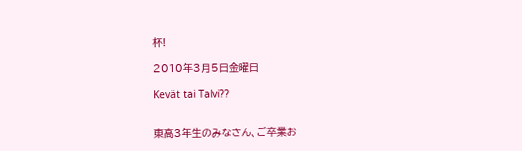杯!

2010年3月5日金曜日

Kevät tai Talvi??


東高3年生のみなさん、ご卒業お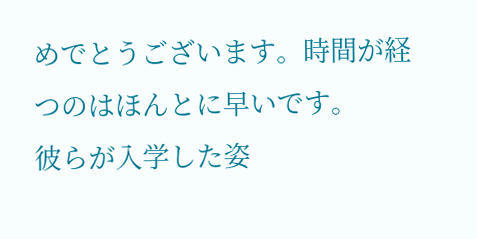めでとうございます。時間が経つのはほんとに早いです。
彼らが入学した姿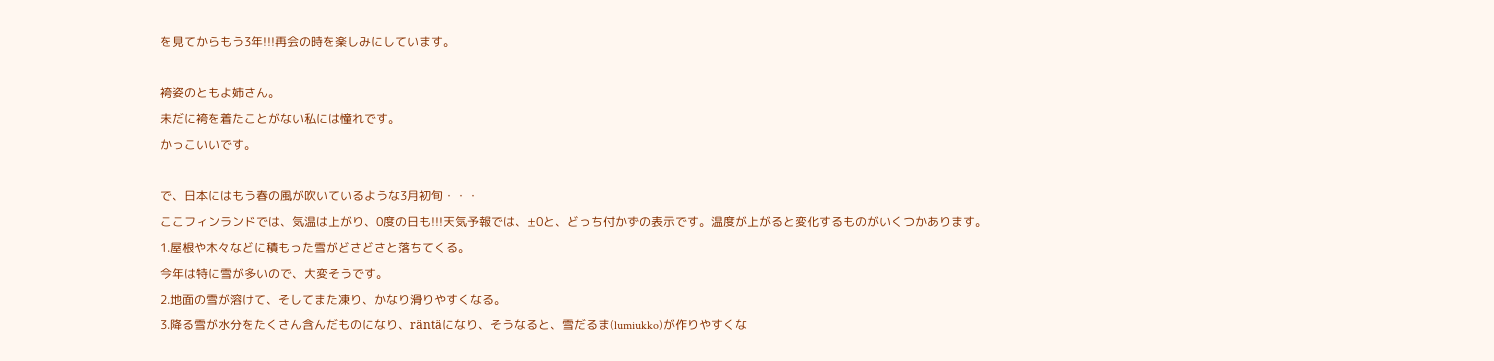を見てからもう3年!!!再会の時を楽しみにしています。

袴姿のともよ姉さん。
未だに袴を着たことがない私には憧れです。
かっこいいです。

で、日本にはもう春の風が吹いているような3月初旬・・・
ここフィンランドでは、気温は上がり、0度の日も!!!天気予報では、±0と、どっち付かずの表示です。温度が上がると変化するものがいくつかあります。
1.屋根や木々などに積もった雪がどさどさと落ちてくる。
今年は特に雪が多いので、大変そうです。
2.地面の雪が溶けて、そしてまた凍り、かなり滑りやすくなる。
3.降る雪が水分をたくさん含んだものになり、räntäになり、そうなると、雪だるま(lumiukko)が作りやすくな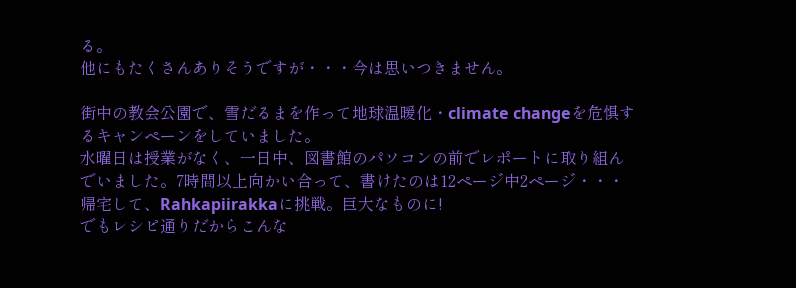る。
他にもたくさんありそうですが・・・今は思いつきません。

街中の教会公園で、雪だるまを作って地球温暖化・climate changeを危惧するキャンペーンをしていました。
水曜日は授業がなく、一日中、図書館のパソコンの前でレポートに取り組んでいました。7時間以上向かい合って、書けたのは12ページ中2ページ・・・
帰宅して、Rahkapiirakkaに挑戦。巨大なものに!
でもレシピ通りだからこんな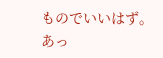ものでいいはず。
あっ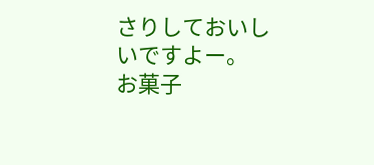さりしておいしいですよー。
お菓子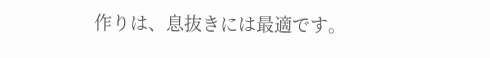作りは、息抜きには最適です。